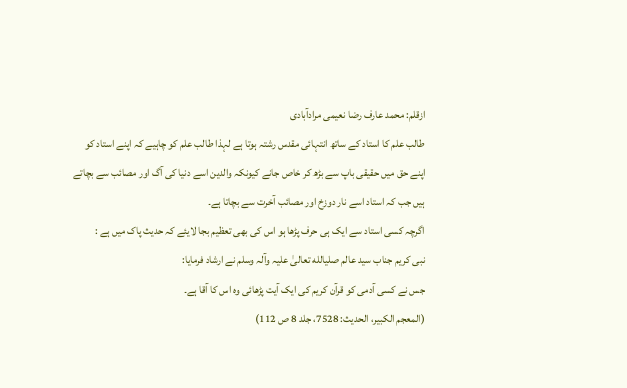ازقلم: محمد عارف رضا نعیمی مرادآبادی
طالب علم کا استاد کے ساتھ انتہائی مقدس رشتہ ہوتا ہے لہذا طالب علم کو چاہیے کہ اپنے استاد کو اپنے حق میں حقیقی باپ سے بڑھ کر خاص جانے کیونکہ والدین اسے دنیا کی آگ اور مصائب سے بچاتے ہیں جب کہ استاد اسے نار دوزخ اور مصائب آخرت سے بچاتا ہے۔
اگرچہ کسی استاد سے ایک ہی حرف پڑھا ہو اس کی بھی تعظیم بجا لایئے کہ حدیث پاک میں ہے :
نبی کریم جناب سید عالم صلیالله تعالیٰ علیہ وآلہ وسلم نے ارشاد فرمایا:
جس نے کسی آدمی کو قرآن کریم کی ایک آیت پڑھائی وہ اس کا آقا ہے۔
(المعجم الکبیر، الحدیث: 7528، جلد 8 ص 112)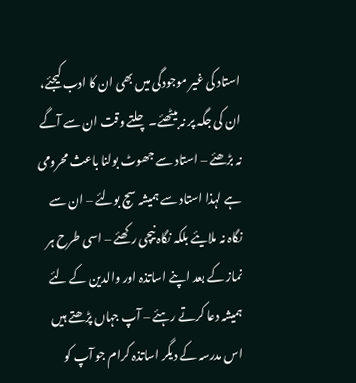استاد کی غیر موجودگی میں بھی ان کا ادب کیجئے، ان کی جگہ پر نہ بیٹھئے۔ چلتے وقت ان سے آگے نہ بڑھئے – استاد سے جھوٹ بولنا باعث محرومی ہے لہذا استاد سے ہمیشہ سچ بولئے – ان سے نگاہ نہ ملایئے بلکہ نگاہ نیچی رکھئے – اسی طرح ہر نماز کے بعد اپنے اساتذہ اور والدین کے لئے ہمیشہ دعا کرتے رہئے – آپ جہاں پڑھتے ہیں اس مدرسہ کے دیگر اساتذہ کرام جو آپ کو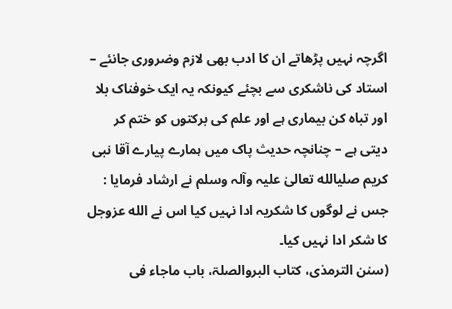اگرچہ نہیں پڑھاتے ان کا ادب بھی لازم وضروری جانئے – استاد کی ناشکری سے بچئے کیونکہ یہ ایک خوفناک بلا اور تباہ کن بیماری ہے اور علم کی برکتوں کو ختم کر دیتی ہے – چنانچہ حدیث پاک میں ہمارے پیارے آقا نبی کریم صلیالله تعالیٰ علیہ وآلہ وسلم نے ارشاد فرمایا :
جس نے لوگوں کا شکریہ ادا نہیں کیا اس نے الله عزوجل کا شکر ادا نہیں کیا۔
(سنن الترمذی، کتاب البروالصلۃ، باب ماجاء فی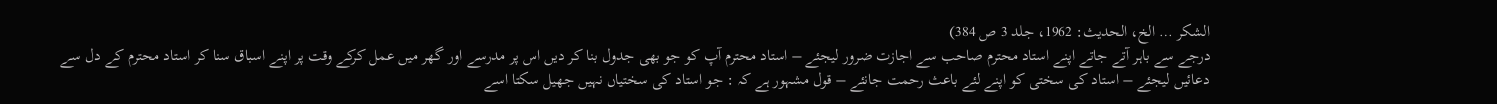الشکر … الخ، الحدیث: 1962، جلد 3 ص 384)
درجے سے باہر آتے جاتے اپنے استاد محترم صاحب سے اجازت ضرور لیجئے – استاد محترم آپ کو جو بھی جدول بنا کر دیں اس پر مدرسے اور گھر میں عمل کرکے وقت پر اپنے اسباق سنا کر استاد محترم کے دل سے دعائیں لیجئے – استاد کی سختی کو اپنے لئے باعث رحمت جانئے – قول مشہور ہے کہ : جو استاد کی سختیاں نہیں جھیل سکتا اسے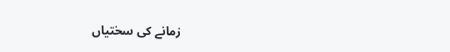زمانے کی سختیاں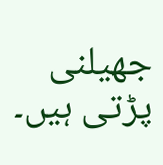جھیلنی پڑتی ہیں۔